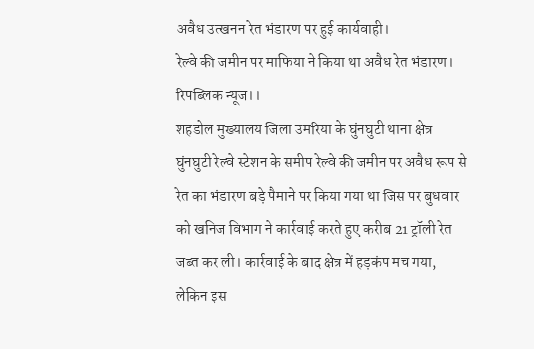अवैध उत्खनन रेत भंडारण पर हुई कार्यवाही।
रेल्वे की जमीन पर माफिया ने किया था अवैध रेत भंडारण।
रिपब्लिक न्यूज।।
शहडोल मुख्यालय जिला उमरिया के घुंनघुटी थाना क्षेत्र घुंनघुटी रेल्वे स्टेशन के समीप रेल्वे की जमीन पर अवैध रूप से रेत का भंडारण बड़े पैमाने पर किया गया था जिस पर बुधवार को खनिज विभाग ने कार्रवाई करते हुए करीब 21 ट्रॉली रेत जब्त कर ली। कार्रवाई के बाद क्षेत्र में हड़कंप मच गया, लेकिन इस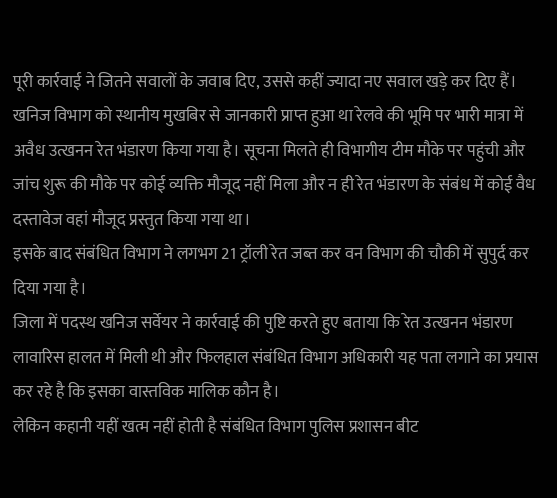पूरी कार्रवाई ने जितने सवालों के जवाब दिए, उससे कहीं ज्यादा नए सवाल खड़े कर दिए हैं।
खनिज विभाग को स्थानीय मुखबिर से जानकारी प्राप्त हुआ था रेलवे की भूमि पर भारी मात्रा में अवैध उत्खनन रेत भंडारण किया गया है। सूचना मिलते ही विभागीय टीम मौके पर पहुंची और जांच शुरू की मौके पर कोई व्यक्ति मौजूद नहीं मिला और न ही रेत भंडारण के संबंध में कोई वैध दस्तावेज वहां मौजूद प्रस्तुत किया गया था।
इसके बाद संबंधित विभाग ने लगभग 21 ट्रॉली रेत जब्त कर वन विभाग की चौकी में सुपुर्द कर दिया गया है।
जिला में पदस्थ खनिज सर्वेयर ने कार्रवाई की पुष्टि करते हुए बताया कि रेत उत्खनन भंडारण लावारिस हालत में मिली थी और फिलहाल संबंधित विभाग अधिकारी यह पता लगाने का प्रयास कर रहे है कि इसका वास्तविक मालिक कौन है।
लेकिन कहानी यहीं खत्म नहीं होती है संबंधित विभाग पुलिस प्रशासन बीट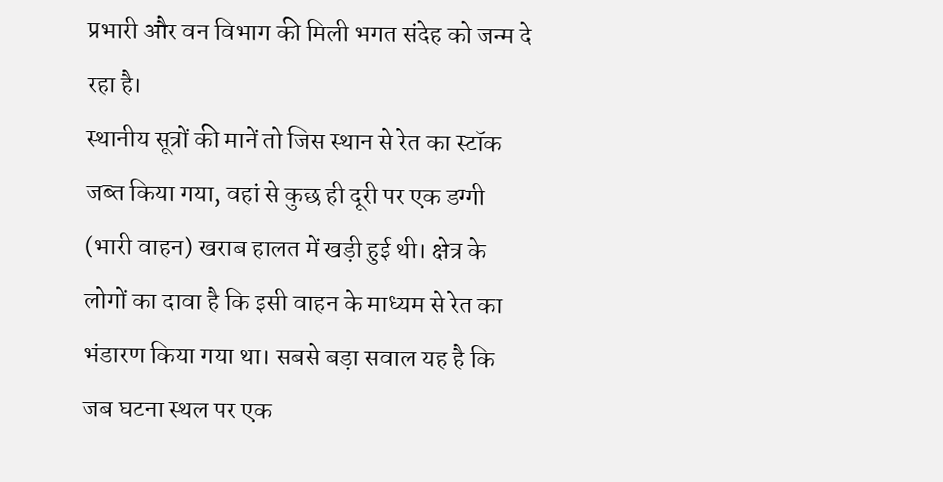प्रभारी और वन विभाग की मिली भगत संदेह को जन्म दे रहा है।
स्थानीय सूत्रों की मानें तो जिस स्थान से रेत का स्टॉक जब्त किया गया, वहां से कुछ ही दूरी पर एक डग्गी (भारी वाहन) खराब हालत में खड़ी हुई थी। क्षेत्र के लोगों का दावा है कि इसी वाहन के माध्यम से रेत का भंडारण किया गया था। सबसे बड़ा सवाल यह है कि जब घटना स्थल पर एक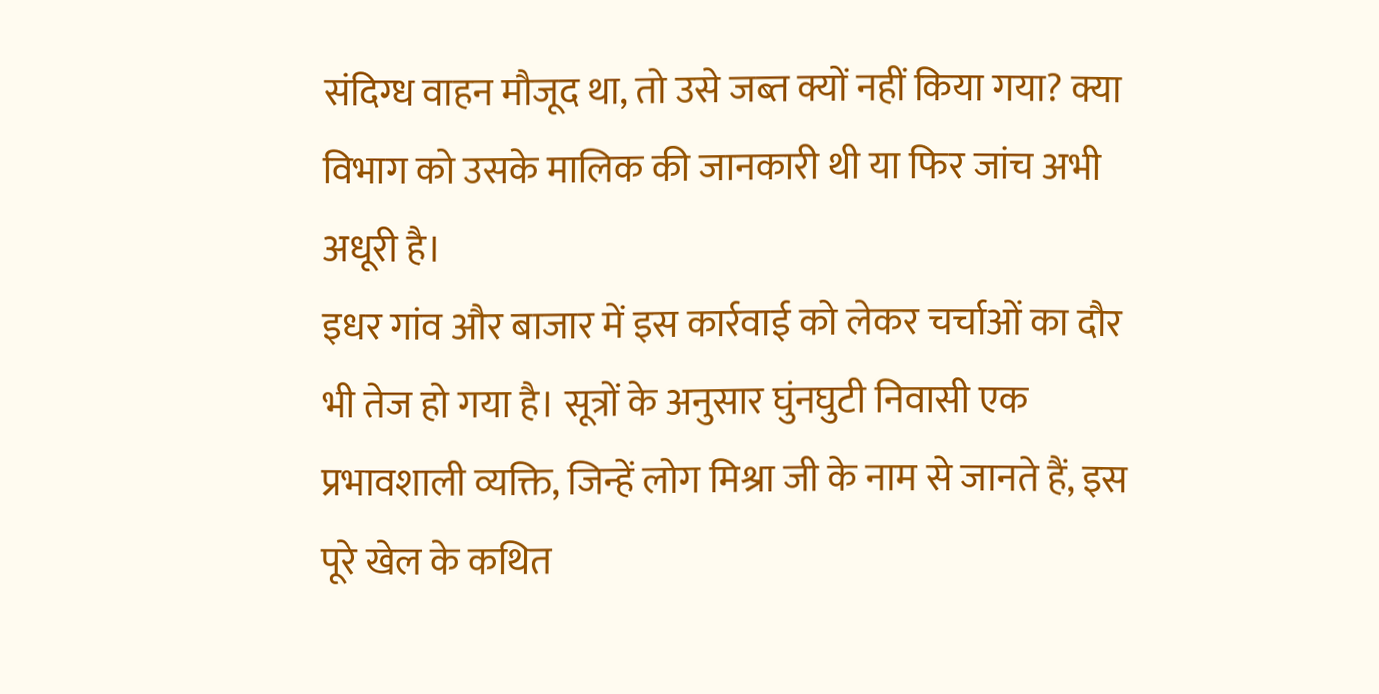संदिग्ध वाहन मौजूद था, तो उसे जब्त क्यों नहीं किया गया? क्या विभाग को उसके मालिक की जानकारी थी या फिर जांच अभी अधूरी है।
इधर गांव और बाजार में इस कार्रवाई को लेकर चर्चाओं का दौर भी तेज हो गया है। सूत्रों के अनुसार घुंनघुटी निवासी एक प्रभावशाली व्यक्ति, जिन्हें लोग मिश्रा जी के नाम से जानते हैं, इस पूरे खेल के कथित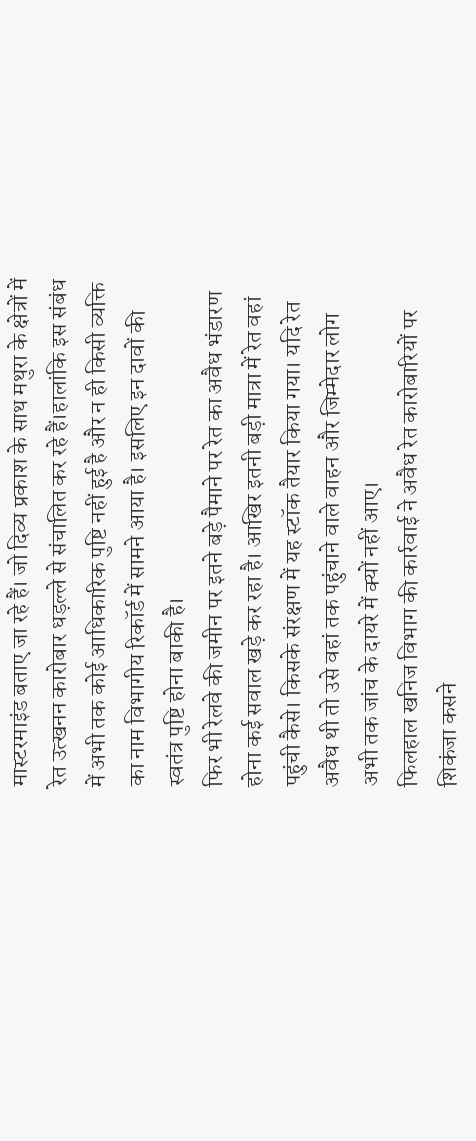मास्टरमाइंड बताए जा रहे हैं। जो दिव्य प्रकाश के साथ मथुरा के क्षेत्रों में रेत उत्खनन कारोबार धड़ल्ले से संचालित कर रहे हैं।हालांकि इस संबंध में अभी तक कोई आधिकारिक पुष्टि नहीं हुई है और न ही किसी व्यक्ति का नाम विभागीय रिकॉर्ड में सामने आया है। इसलिए इन दावों की स्वतंत्र पुष्टि होना बाकी है।
फिर भी रेलवे की जमीन पर इतने बड़े पैमाने पर रेत का अवैध भंडारण होना कई सवाल खड़े कर रहा है। आखिर इतनी बड़ी मात्रा में रेत वहां पहुंची कैसे। किसके संरक्षण में यह स्टॉक तैयार किया गया। यदि रेत अवैध थी तो उसे वहां तक पहुंचाने वाले वाहन और जिम्मेदार लोग अभी तक जांच के दायरे में क्यों नहीं आए।
फिलहाल खनिज विभाग की कार्रवाई ने अवैध रेत कारोबारियों पर शिकंजा कसने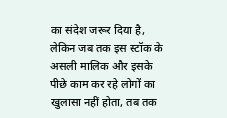का संदेश जरूर दिया है, लेकिन जब तक इस स्टॉक के असली मालिक और इसके पीछे काम कर रहे लोगों का खुलासा नहीं होता, तब तक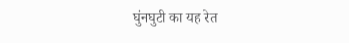घुंनघुटी का यह रेत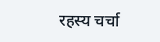रहस्य चर्चा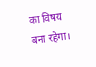का विषय बना रहेगा।